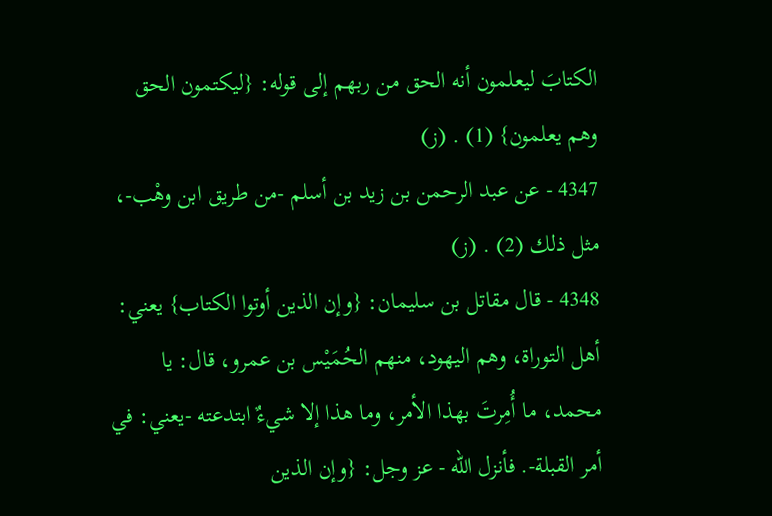الكتابَ ليعلمون أنه الحق من ربهم إلى قوله: {ليكتمون الحق وهم يعلمون} (1) . (ز)
4347 - عن عبد الرحمن بن زيد بن أسلم -من طريق ابن وهْب-، مثل ذلك (2) . (ز)
4348 - قال مقاتل بن سليمان: {وإن الذين أوتوا الكتاب} يعني: أهل التوراة، وهم اليهود، منهم الحُمَيْس بن عمرو، قال: يا محمد، ما أُمِرتَ بهذا الأمر، وما هذا إلا شيءٌ ابتدعته -يعني: في أمر القبلة-. فأنزل الله - عز وجل: {وإن الذين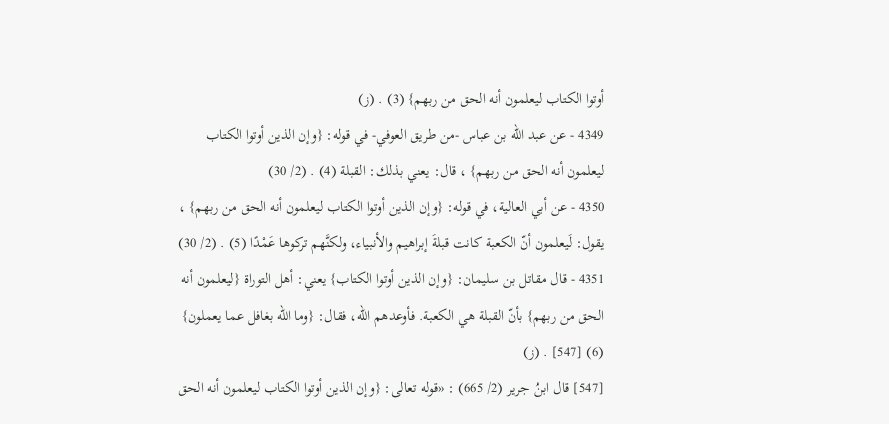أوتوا الكتاب ليعلمون أنه الحق من ربهم} (3) . (ز)
4349 - عن عبد الله بن عباس -من طريق العوفي- في قوله: {وإن الذين أوتوا الكتاب ليعلمون أنه الحق من ربهم} ، قال: يعني بذلك: القبلة (4) . (2/ 30)
4350 - عن أبي العالية، في قوله: {وإن الذين أوتوا الكتاب ليعلمون أنه الحق من ربهم} ، يقول: لَيعلمون أنّ الكعبة كانت قبلةَ إبراهيم والأنبياء، ولكنَّهم تركوها عَمْدًا (5) . (2/ 30)
4351 - قال مقاتل بن سليمان: {وإن الذين أوتوا الكتاب} يعني: أهل التوراة {ليعلمون أنه الحق من ربهم} بأنّ القبلة هي الكعبة. فأوعدهم الله، فقال: {وما الله بغافل عما يعملون} (6) [547] . (ز)
[547] قال ابنُ جرير (2/ 665) : «قوله تعالى: {وإن الذين أوتوا الكتاب ليعلمون أنه الحق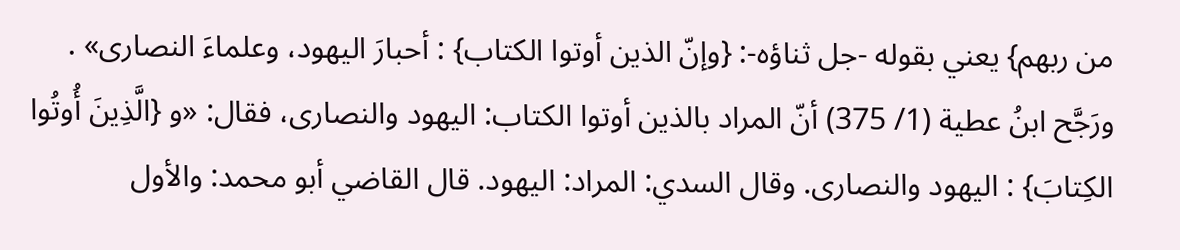من ربهم} يعني بقوله -جل ثناؤه-: {وإنّ الذين أوتوا الكتاب} : أحبارَ اليهود، وعلماءَ النصارى» .
ورَجَّح ابنُ عطية (1/ 375) أنّ المراد بالذين أوتوا الكتاب: اليهود والنصارى، فقال: «و {الَّذِينَ أُوتُوا الكِتابَ} : اليهود والنصارى. وقال السدي: المراد: اليهود. قال القاضي أبو محمد: والأول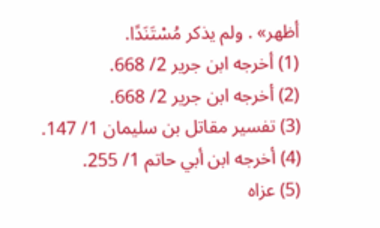أظهر» . ولم يذكر مُسْتَنَدًا.
(1) أخرجه ابن جرير 2/ 668.
(2) أخرجه ابن جرير 2/ 668.
(3) تفسير مقاتل بن سليمان 1/ 147.
(4) أخرجه ابن أبي حاتم 1/ 255.
(5) عزاه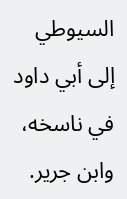السيوطي إلى أبي داود في ناسخه، وابن جرير.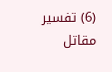(6) تفسير مقاتل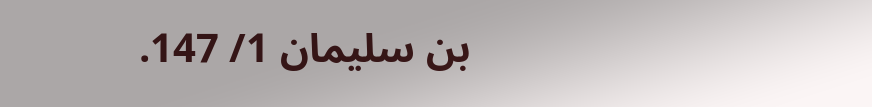بن سليمان 1/ 147.